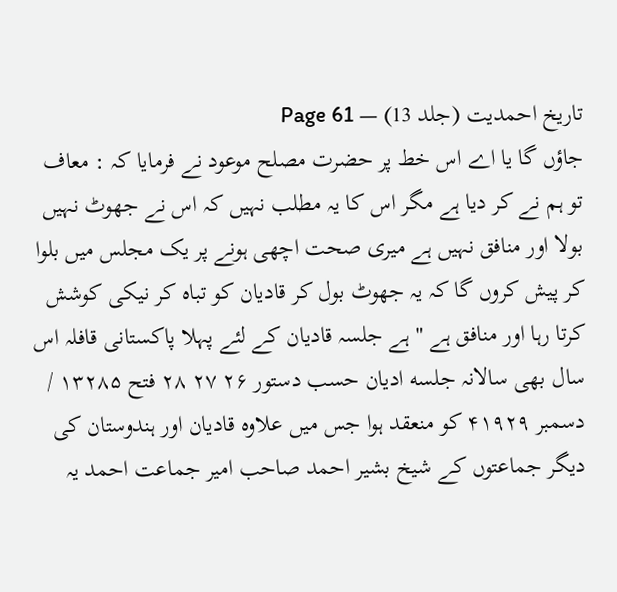تاریخ احمدیت (جلد 13) — Page 61
جاؤں گا یا اے اس خط پر حضرت مصلح موعود نے فرمایا کہ : معاف تو ہم نے کر دیا ہے مگر اس کا یہ مطلب نہیں کہ اس نے جھوٹ نہیں بولا اور منافق نہیں ہے میری صحت اچھی ہونے پر یک مجلس میں بلوا کر پیش کروں گا کہ یہ جھوٹ بول کر قادیان کو تباہ کر نیکی کوشش کرتا رہا اور منافق ہے " ہے جلسہ قادیان کے لئے پہلا پاکستانی قافلہ اس سال بھی سالانہ جلسه ادیان حسب دستور ۲۶ ۲۷ ۲۸ فتح ۱۳۲۸۵ / دسمبر ۴۱۹۲۹ کو منعقد ہوا جس میں علاوہ قادیان اور ہندوستان کی دیگر جماعتوں کے شیخ بشیر احمد صاحب امیر جماعت احمد یہ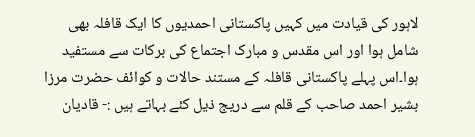لاہور کی قیادت میں کہیں پاکستانی احمدیوں کا ایک قافلہ بھی شامل ہوا اور اس مقدس و مبارک اجتماع کی برکات سے مستفید ہوا۔اس پہلے پاکستانی قافلہ کے مستند حالات و کوائف حضرت مرزا بشیر احمد صاحب کے قلم سے دریج ذیل کئے بہاتے ہیں :- قادیان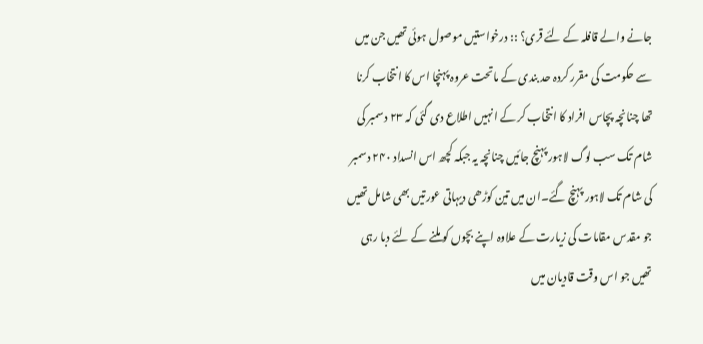جانے والے قافلہ کے لئے قری؟ :: درخواستیں موصول ہوئی تھیں جن میں سے حکومت کی مقرر کردہ حد بندی کے ماتحت عروہ پہنچا اس کا انتخاب کرنا تھا چنانچہ پچاس افراد کا انتخاب کر کے انہیں اطلاع دی گئی کہ ۲۳ دسمبر کی شام تک سب لوگ لاہور پہنچ جائیں چنانچہ یہ جبکہ کچھ اس انسداد ۲۴۰ دسمبر کی شام تک لاہور پہنچ گئے۔ان میں تین کوڑھی دیہاتی عورتیں بھی شامل تھیں جو مقدس مقامات کی زیارت کے علاوہ اپنے بچوں کو ملنے کے لئے دبا رہی تھیں جو اس وقت قادیان میں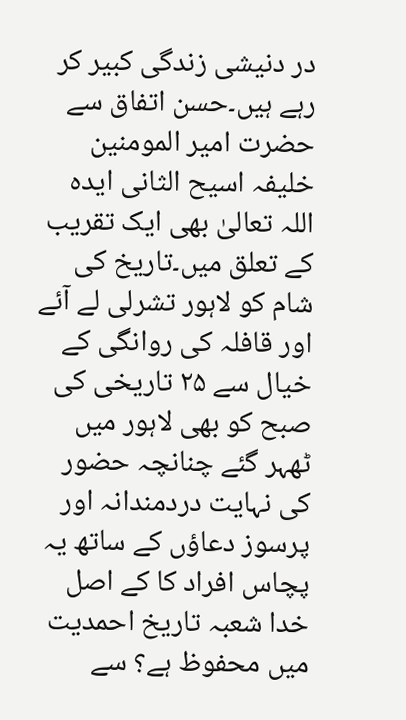در دنیشی زندگی کبیر کر رہے ہیں۔حسن اتفاق سے حضرت امیر المومنین خلیفہ اسیح الثانی ایدہ اللہ تعالیٰ بھی ایک تقریب کے تعلق میں۔تاریخ کی شام کو لاہور تشرلی لے آئے اور قافلہ کی روانگی کے خیال سے ۲۵ تاریخی کی صبح کو بھی لاہور میں ٹھہر گئے چنانچہ حضور کی نہایت دردمندانہ اور پرسوز دعاؤں کے ساتھ یہ پچاس افراد کا کے اصل خدا شعبہ تاریخ احمدیت میں محفوظ ہے؟ سے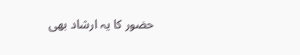حضور کا یہ ارشاد بھی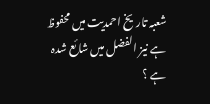شعبہ تاریخ احمدیت میں محفوظ ہے نیز الفضل میں شائع شدہ ہے ؟